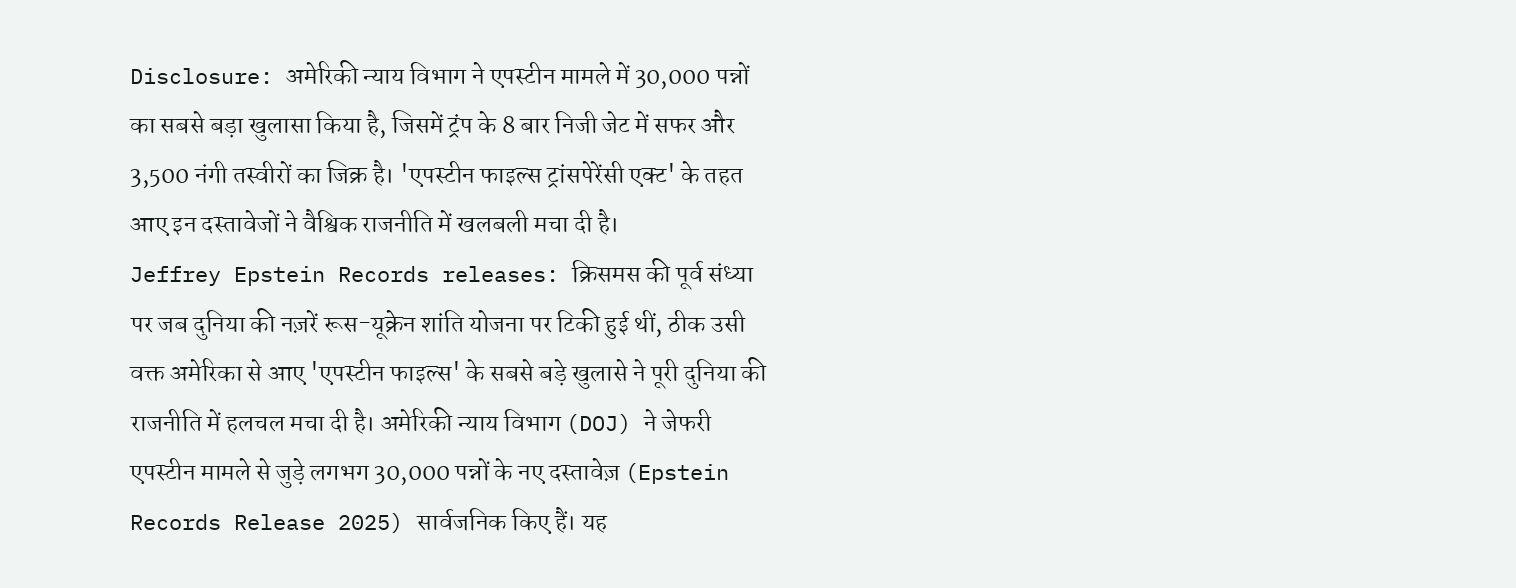Disclosure: अमेरिकी न्याय विभाग ने एपस्टीन मामले में 30,000 पन्नों का सबसे बड़ा खुलासा किया है, जिसमें ट्रंप के 8 बार निजी जेट में सफर और 3,500 नंगी तस्वीरों का जिक्र है। 'एपस्टीन फाइल्स ट्रांसपेरेंसी एक्ट' के तहत आए इन दस्तावेजों ने वैश्विक राजनीति में खलबली मचा दी है।
Jeffrey Epstein Records releases: क्रिसमस की पूर्व संध्या पर जब दुनिया की नज़रें रूस-यूक्रेन शांति योजना पर टिकी हुई थीं, ठीक उसी वक्त अमेरिका से आए 'एपस्टीन फाइल्स' के सबसे बड़े खुलासे ने पूरी दुनिया की राजनीति में हलचल मचा दी है। अमेरिकी न्याय विभाग (DOJ) ने जेफरी एपस्टीन मामले से जुड़े लगभग 30,000 पन्नों के नए दस्तावेज़ (Epstein Records Release 2025) सार्वजनिक किए हैं। यह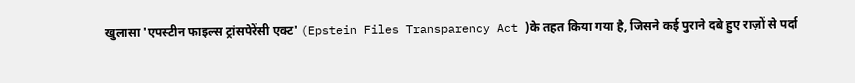खुलासा 'एपस्टीन फाइल्स ट्रांसपेरेंसी एक्ट' (Epstein Files Transparency Act )के तहत किया गया है, जिसने कई पुराने दबे हुए राज़ों से पर्दा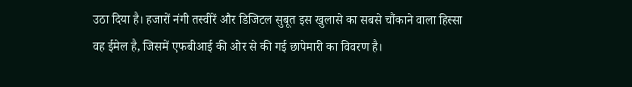उठा दिया है। हजारों नंगी तस्वीरें और डिजिटल सुबूत इस खुलासे का सबसे चौंकाने वाला हिस्सा वह ईमेल है, जिसमें एफबीआई की ओर से की गई छापेमारी का विवरण है।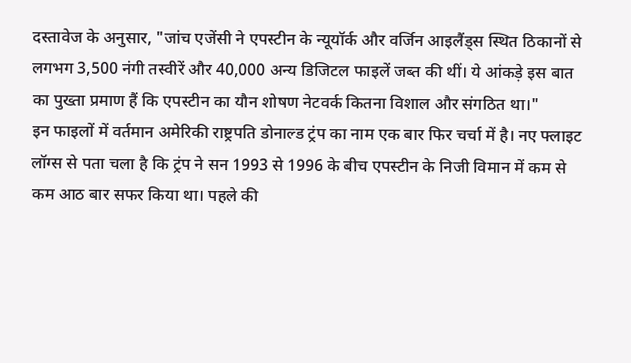दस्तावेज के अनुसार, "जांच एजेंसी ने एपस्टीन के न्यूयॉर्क और वर्जिन आइलैंड्स स्थित ठिकानों से लगभग 3,500 नंगी तस्वीरें और 40,000 अन्य डिजिटल फाइलें जब्त की थीं। ये आंकड़े इस बात का पुख्ता प्रमाण हैं कि एपस्टीन का यौन शोषण नेटवर्क कितना विशाल और संगठित था।"
इन फाइलों में वर्तमान अमेरिकी राष्ट्रपति डोनाल्ड ट्रंप का नाम एक बार फिर चर्चा में है। नए फ्लाइट लॉग्स से पता चला है कि ट्रंप ने सन 1993 से 1996 के बीच एपस्टीन के निजी विमान में कम से कम आठ बार सफर किया था। पहले की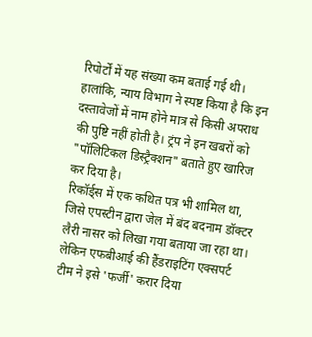रिपोर्टों में यह संख्या कम बताई गई थी। हालांकि, न्याय विभाग ने स्पष्ट किया है कि इन दस्तावेजों में नाम होने मात्र से किसी अपराध की पुष्टि नहीं होती है। ट्रंप ने इन खबरों को "पॉलिटिकल डिस्ट्रैक्शन" बताते हुए खारिज कर दिया है।
रिकॉर्ड्स में एक कथित पत्र भी शामिल था, जिसे एपस्टीन द्वारा जेल में बंद बदनाम डॉक्टर लैरी नासर को लिखा गया बताया जा रहा था। लेकिन एफबीआई की हैंडराइटिंग एक्सपर्ट टीम ने इसे 'फर्जी' करार दिया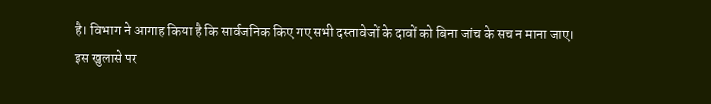है। विभाग ने आगाह किया है कि सार्वजनिक किए गए सभी दस्तावेजों के दावों को बिना जांच के सच न माना जाए।
इस खुलासे पर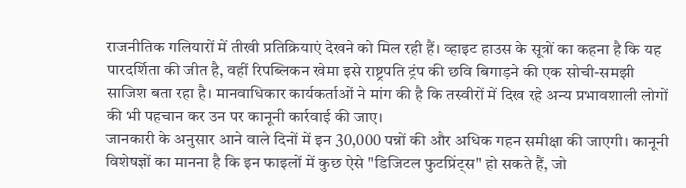राजनीतिक गलियारों में तीखी प्रतिक्रियाएं देखने को मिल रही हैं। व्हाइट हाउस के सूत्रों का कहना है कि यह पारदर्शिता की जीत है, वहीं रिपब्लिकन खेमा इसे राष्ट्रपति ट्रंप की छवि बिगाड़ने की एक सोची-समझी साजिश बता रहा है। मानवाधिकार कार्यकर्ताओं ने मांग की है कि तस्वीरों में दिख रहे अन्य प्रभावशाली लोगों की भी पहचान कर उन पर कानूनी कार्रवाई की जाए।
जानकारी के अनुसार आने वाले दिनों में इन 30,000 पन्नों की और अधिक गहन समीक्षा की जाएगी। कानूनी विशेषज्ञों का मानना है कि इन फाइलों में कुछ ऐसे "डिजिटल फुटप्रिंट्स" हो सकते हैं, जो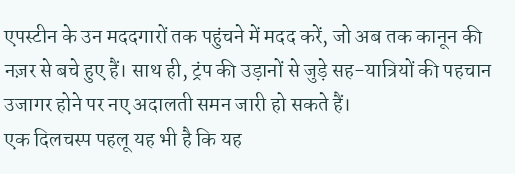एपस्टीन के उन मददगारों तक पहुंचने में मदद करें, जो अब तक कानून की नज़र से बचे हुए हैं। साथ ही, ट्रंप की उड़ानों से जुड़े सह-यात्रियों की पहचान उजागर होने पर नए अदालती समन जारी हो सकते हैं।
एक दिलचस्प पहलू यह भी है कि यह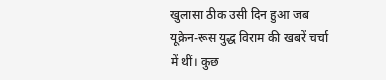खुलासा ठीक उसी दिन हुआ जब यूक्रेन-रूस युद्ध विराम की खबरें चर्चा में थीं। कुछ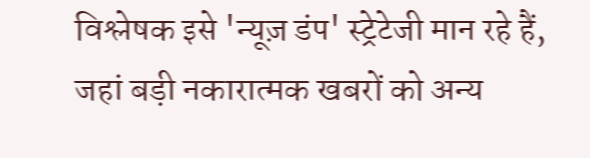विश्लेषक इसे 'न्यूज़ डंप' स्ट्रेटेजी मान रहे हैं, जहां बड़ी नकारात्मक खबरों को अन्य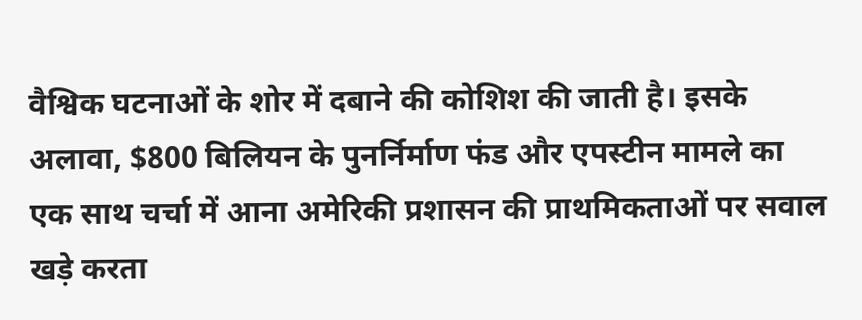वैश्विक घटनाओं के शोर में दबाने की कोशिश की जाती है। इसके अलावा, $800 बिलियन के पुनर्निर्माण फंड और एपस्टीन मामले का एक साथ चर्चा में आना अमेरिकी प्रशासन की प्राथमिकताओं पर सवाल खड़े करता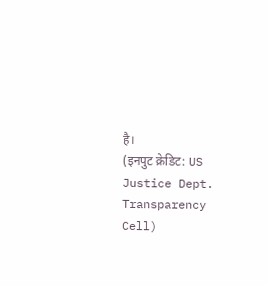है।
(इनपुट क्रेडिट: US Justice Dept. Transparency Cell)